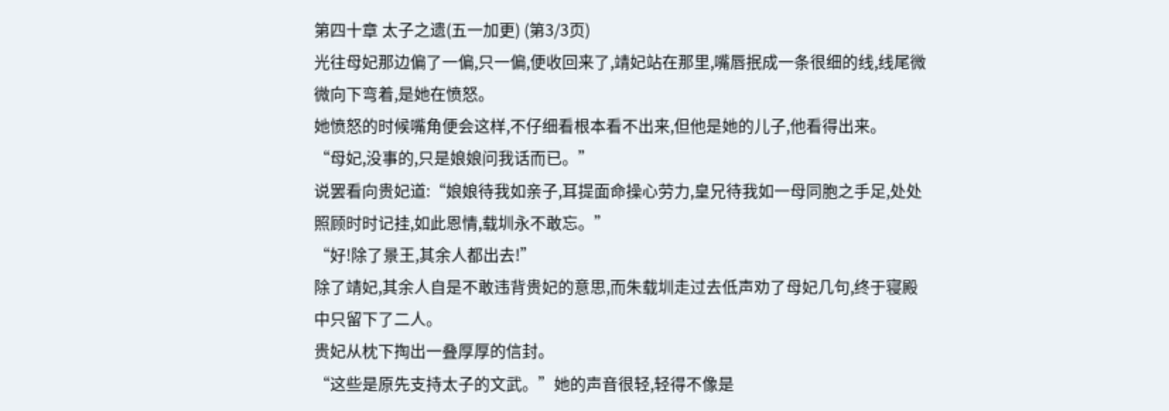第四十章 太子之遗(五一加更) (第3/3页)
光往母妃那边偏了一偏,只一偏,便收回来了,靖妃站在那里,嘴唇抿成一条很细的线,线尾微微向下弯着,是她在愤怒。
她愤怒的时候嘴角便会这样,不仔细看根本看不出来,但他是她的儿子,他看得出来。
“母妃,没事的,只是娘娘问我话而已。”
说罢看向贵妃道:“娘娘待我如亲子,耳提面命操心劳力,皇兄待我如一母同胞之手足,处处照顾时时记挂,如此恩情,载圳永不敢忘。”
“好!除了景王,其余人都出去!”
除了靖妃,其余人自是不敢违背贵妃的意思,而朱载圳走过去低声劝了母妃几句,终于寝殿中只留下了二人。
贵妃从枕下掏出一叠厚厚的信封。
“这些是原先支持太子的文武。”她的声音很轻,轻得不像是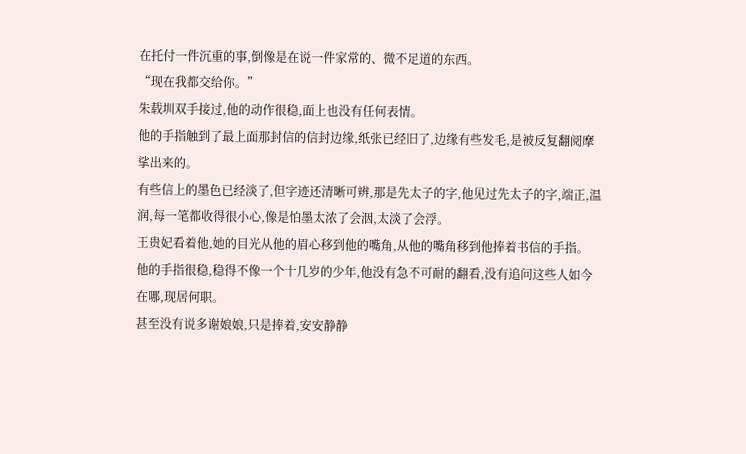在托付一件沉重的事,倒像是在说一件家常的、微不足道的东西。
“现在我都交给你。”
朱载圳双手接过,他的动作很稳,面上也没有任何表情。
他的手指触到了最上面那封信的信封边缘,纸张已经旧了,边缘有些发毛,是被反复翻阅摩挲出来的。
有些信上的墨色已经淡了,但字迹还清晰可辨,那是先太子的字,他见过先太子的字,端正,温润,每一笔都收得很小心,像是怕墨太浓了会洇,太淡了会浮。
王贵妃看着他,她的目光从他的眉心移到他的嘴角,从他的嘴角移到他捧着书信的手指。
他的手指很稳,稳得不像一个十几岁的少年,他没有急不可耐的翻看,没有追问这些人如今在哪,现居何职。
甚至没有说多谢娘娘,只是捧着,安安静静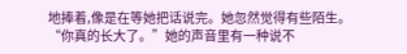地捧着,像是在等她把话说完。她忽然觉得有些陌生。
“你真的长大了。”她的声音里有一种说不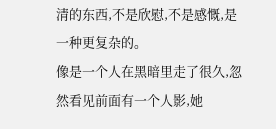清的东西,不是欣慰,不是感慨,是一种更复杂的。
像是一个人在黑暗里走了很久,忽然看见前面有一个人影,她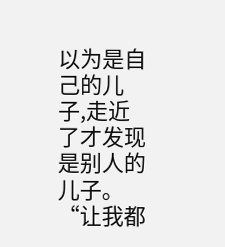以为是自己的儿子,走近了才发现是别人的儿子。
“让我都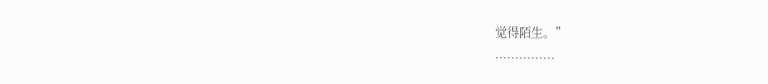觉得陌生。”
……………